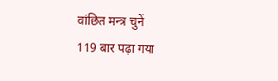वांछित मन्त्र चुनें
119 बार पढ़ा गया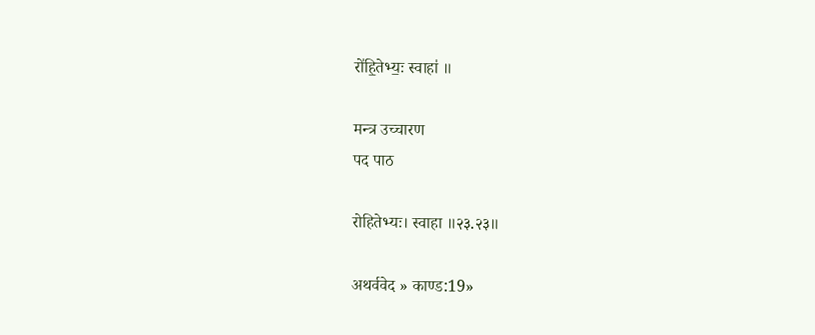रो॑हि॒तेभ्यः॒ स्वाहा॑ ॥

मन्त्र उच्चारण
पद पाठ

रोहितेभ्यः। स्वाहा ॥२३.२३॥

अथर्ववेद » काण्ड:19»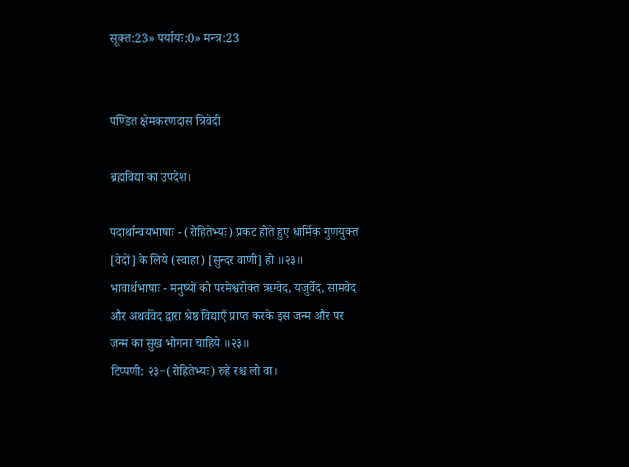सूक्त:23» पर्यायः:0» मन्त्र:23


पण्डित क्षेमकरणदास त्रिवेदी

ब्रह्मविद्या का उपदेश।

पदार्थान्वयभाषाः - (रोहितेभ्यः) प्रकट होते हुए धार्मिक गुणयुक्त [वेदों] के लिये (स्वाहा) [सुन्दर वाणी] हो ॥२३॥
भावार्थभाषाः - मनुष्यों को परमेश्वरोक्त ऋग्वेद, यजुर्वेद, सामवेद और अथर्ववेद द्वारा श्रेष्ठ विद्याएँ प्राप्त करके इस जन्म और पर जन्म का सुख भोगना चाहिये ॥२३॥
टिप्पणी: २३−(रोहितेभ्यः) रुहे रश्च लो वा।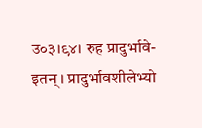उ०३।९४। रुह प्रादुर्भावे-इतन्। प्रादुर्भावशीलेभ्यो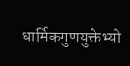धार्मिकगुणयुक्तेभ्यो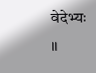वेदेभ्यः ॥